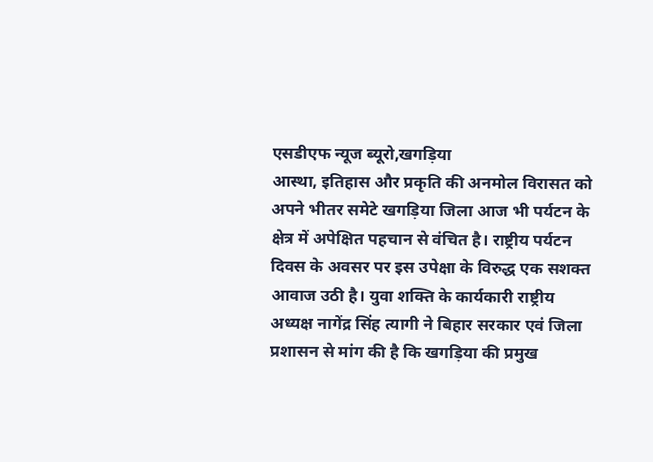एसडीएफ न्यूज ब्यूरो,खगड़िया
आस्था, इतिहास और प्रकृति की अनमोल विरासत को अपने भीतर समेटे खगड़िया जिला आज भी पर्यटन के क्षेत्र में अपेक्षित पहचान से वंचित है। राष्ट्रीय पर्यटन दिवस के अवसर पर इस उपेक्षा के विरुद्ध एक सशक्त आवाज उठी है। युवा शक्ति के कार्यकारी राष्ट्रीय अध्यक्ष नागेंद्र सिंह त्यागी ने बिहार सरकार एवं जिला प्रशासन से मांग की है कि खगड़िया की प्रमुख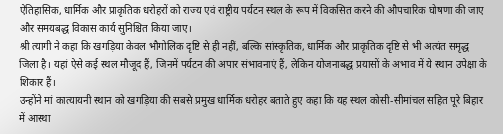ऐतिहासिक, धार्मिक और प्राकृतिक धरोहरों को राज्य एवं राष्ट्रीय पर्यटन स्थल के रूप में विकसित करने की औपचारिक घोषणा की जाए और समयबद्ध विकास कार्य सुनिश्चित किया जाए।
श्री त्यागी ने कहा कि खगड़िया केवल भौगोलिक दृष्टि से ही नहीं, बल्कि सांस्कृतिक, धार्मिक और प्राकृतिक दृष्टि से भी अत्यंत समृद्ध जिला है। यहां ऐसे कई स्थल मौजूद हैं, जिनमें पर्यटन की अपार संभावनाएं हैं, लेकिन योजनाबद्ध प्रयासों के अभाव में ये स्थान उपेक्षा के शिकार हैं।
उन्होंने मां कात्यायनी स्थान को खगड़िया की सबसे प्रमुख धार्मिक धरोहर बताते हुए कहा कि यह स्थल कोसी-सीमांचल सहित पूरे बिहार में आस्था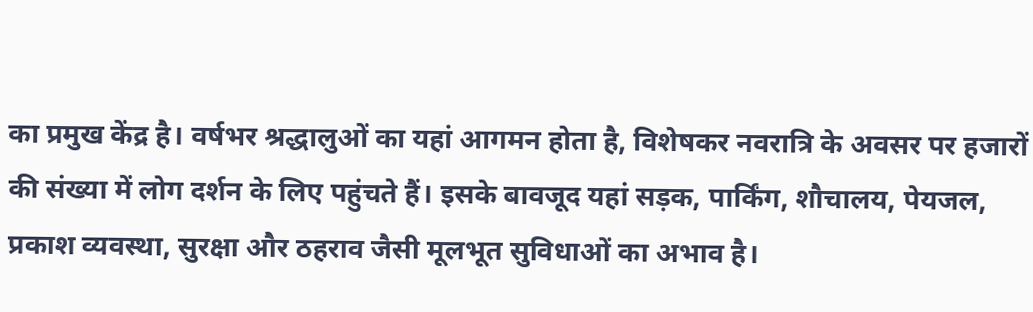का प्रमुख केंद्र है। वर्षभर श्रद्धालुओं का यहां आगमन होता है, विशेषकर नवरात्रि के अवसर पर हजारों की संख्या में लोग दर्शन के लिए पहुंचते हैं। इसके बावजूद यहां सड़क, पार्किंग, शौचालय, पेयजल, प्रकाश व्यवस्था, सुरक्षा और ठहराव जैसी मूलभूत सुविधाओं का अभाव है।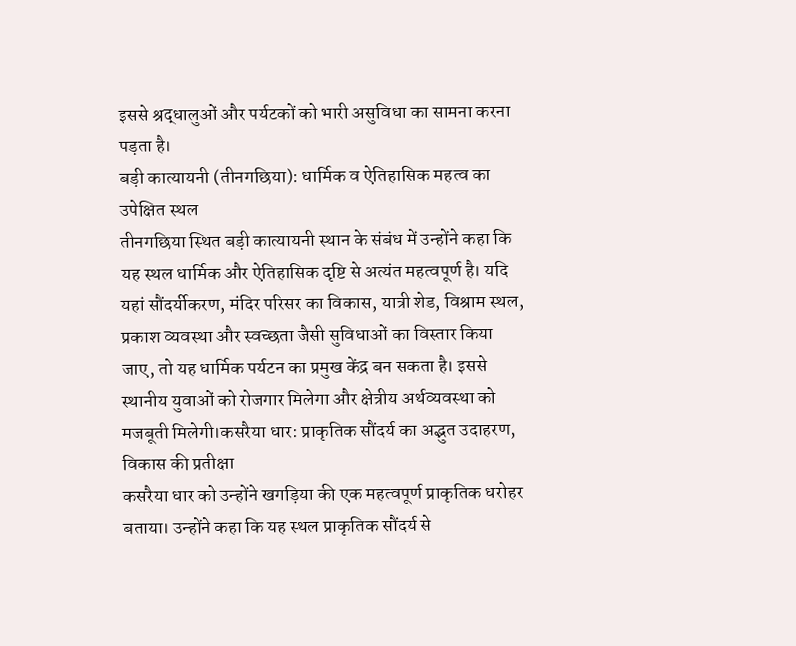इससे श्रद्धालुओं और पर्यटकों को भारी असुविधा का सामना करना पड़ता है।
बड़ी कात्यायनी (तीनगछिया): धार्मिक व ऐतिहासिक महत्व का उपेक्षित स्थल
तीनगछिया स्थित बड़ी कात्यायनी स्थान के संबंध में उन्होंने कहा कि यह स्थल धार्मिक और ऐतिहासिक दृष्टि से अत्यंत महत्वपूर्ण है। यदि यहां सौंदर्यीकरण, मंदिर परिसर का विकास, यात्री शेड, विश्राम स्थल, प्रकाश व्यवस्था और स्वच्छता जैसी सुविधाओं का विस्तार किया जाए, तो यह धार्मिक पर्यटन का प्रमुख केंद्र बन सकता है। इससे स्थानीय युवाओं को रोजगार मिलेगा और क्षेत्रीय अर्थव्यवस्था को मजबूती मिलेगी।कसरैया धार: प्राकृतिक सौंदर्य का अद्भुत उदाहरण, विकास की प्रतीक्षा
कसरैया धार को उन्होंने खगड़िया की एक महत्वपूर्ण प्राकृतिक धरोहर बताया। उन्होंने कहा कि यह स्थल प्राकृतिक सौंदर्य से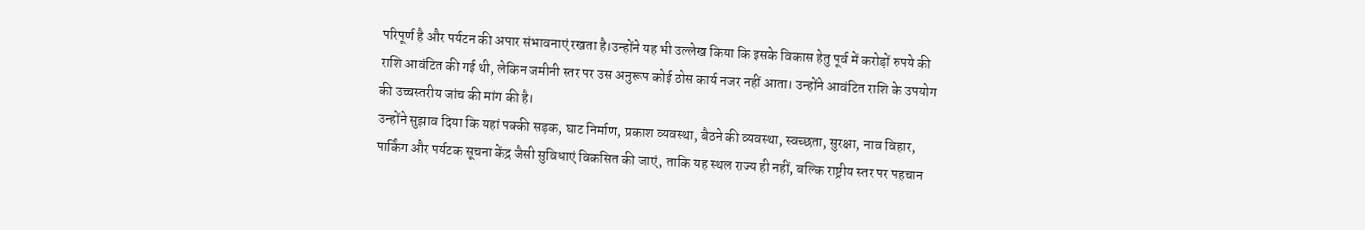परिपूर्ण है और पर्यटन की अपार संभावनाएं रखता है।उन्होंने यह भी उल्लेख किया कि इसके विकास हेतु पूर्व में करोड़ों रुपये की राशि आवंटित की गई थी, लेकिन जमीनी स्तर पर उस अनुरूप कोई ठोस कार्य नजर नहीं आता। उन्होंने आवंटित राशि के उपयोग की उच्चस्तरीय जांच की मांग की है।
उन्होंने सुझाव दिया कि यहां पक्की सड़क, घाट निर्माण, प्रकाश व्यवस्था, बैठने की व्यवस्था, स्वच्छता, सुरक्षा, नाव विहार, पार्किंग और पर्यटक सूचना केंद्र जैसी सुविधाएं विकसित की जाएं, ताकि यह स्थल राज्य ही नहीं, बल्कि राष्ट्रीय स्तर पर पहचान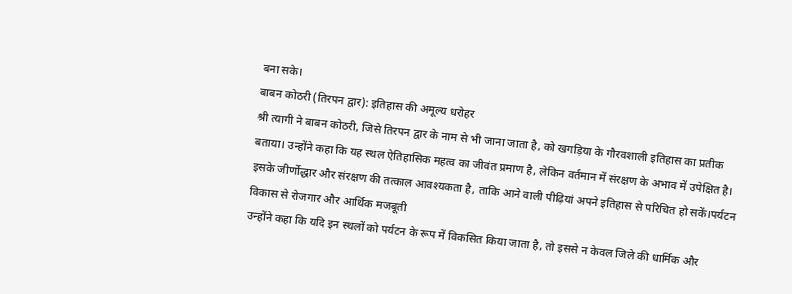बना सके।
बाबन कोठरी (तिरपन द्वार): इतिहास की अमूल्य धरोहर
श्री त्यागी ने बाबन कोठरी, जिसे तिरपन द्वार के नाम से भी जाना जाता है, को खगड़िया के गौरवशाली इतिहास का प्रतीक बताया। उन्होंने कहा कि यह स्थल ऐतिहासिक महत्व का जीवंत प्रमाण है, लेकिन वर्तमान में संरक्षण के अभाव में उपेक्षित है। इसके जीर्णोद्धार और संरक्षण की तत्काल आवश्यकता है, ताकि आने वाली पीढ़ियां अपने इतिहास से परिचित हो सकें।पर्यटन विकास से रोजगार और आर्थिक मजबूती
उन्होंने कहा कि यदि इन स्थलों को पर्यटन के रूप में विकसित किया जाता है, तो इससे न केवल जिले की धार्मिक और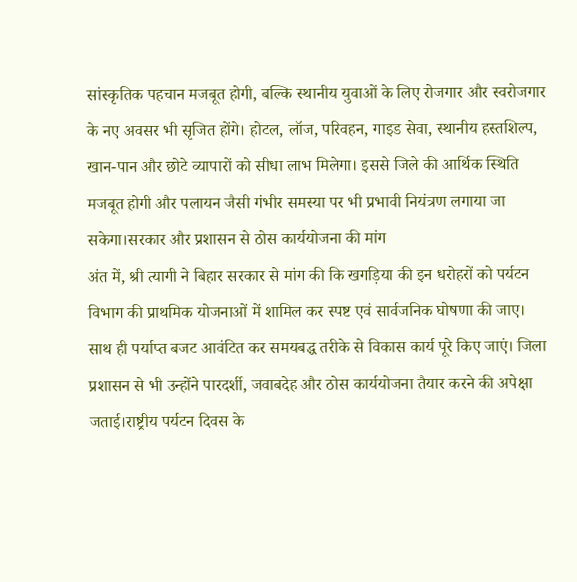सांस्कृतिक पहचान मजबूत होगी, बल्कि स्थानीय युवाओं के लिए रोजगार और स्वरोजगार के नए अवसर भी सृजित होंगे। होटल, लॉज, परिवहन, गाइड सेवा, स्थानीय हस्तशिल्प, खान-पान और छोटे व्यापारों को सीधा लाभ मिलेगा। इससे जिले की आर्थिक स्थिति मजबूत होगी और पलायन जैसी गंभीर समस्या पर भी प्रभावी नियंत्रण लगाया जा सकेगा।सरकार और प्रशासन से ठोस कार्ययोजना की मांग
अंत में, श्री त्यागी ने बिहार सरकार से मांग की कि खगड़िया की इन धरोहरों को पर्यटन विभाग की प्राथमिक योजनाओं में शामिल कर स्पष्ट एवं सार्वजनिक घोषणा की जाए। साथ ही पर्याप्त बजट आवंटित कर समयबद्ध तरीके से विकास कार्य पूरे किए जाएं। जिला प्रशासन से भी उन्होंने पारदर्शी, जवाबदेह और ठोस कार्ययोजना तैयार करने की अपेक्षा जताई।राष्ट्रीय पर्यटन दिवस के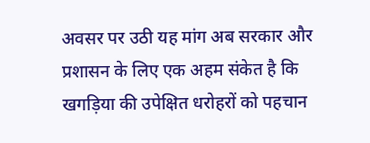अवसर पर उठी यह मांग अब सरकार और प्रशासन के लिए एक अहम संकेत है कि खगड़िया की उपेक्षित धरोहरों को पहचान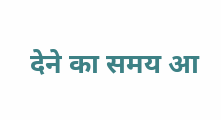देने का समय आ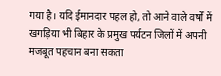गया है। यदि ईमानदार पहल हो, तो आने वाले वर्षों में खगड़िया भी बिहार के प्रमुख पर्यटन जिलों में अपनी मजबूत पहचान बना सकता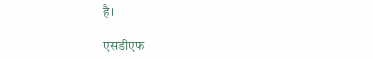है।

एसडीएफ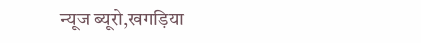न्यूज ब्यूरो,खगड़िया